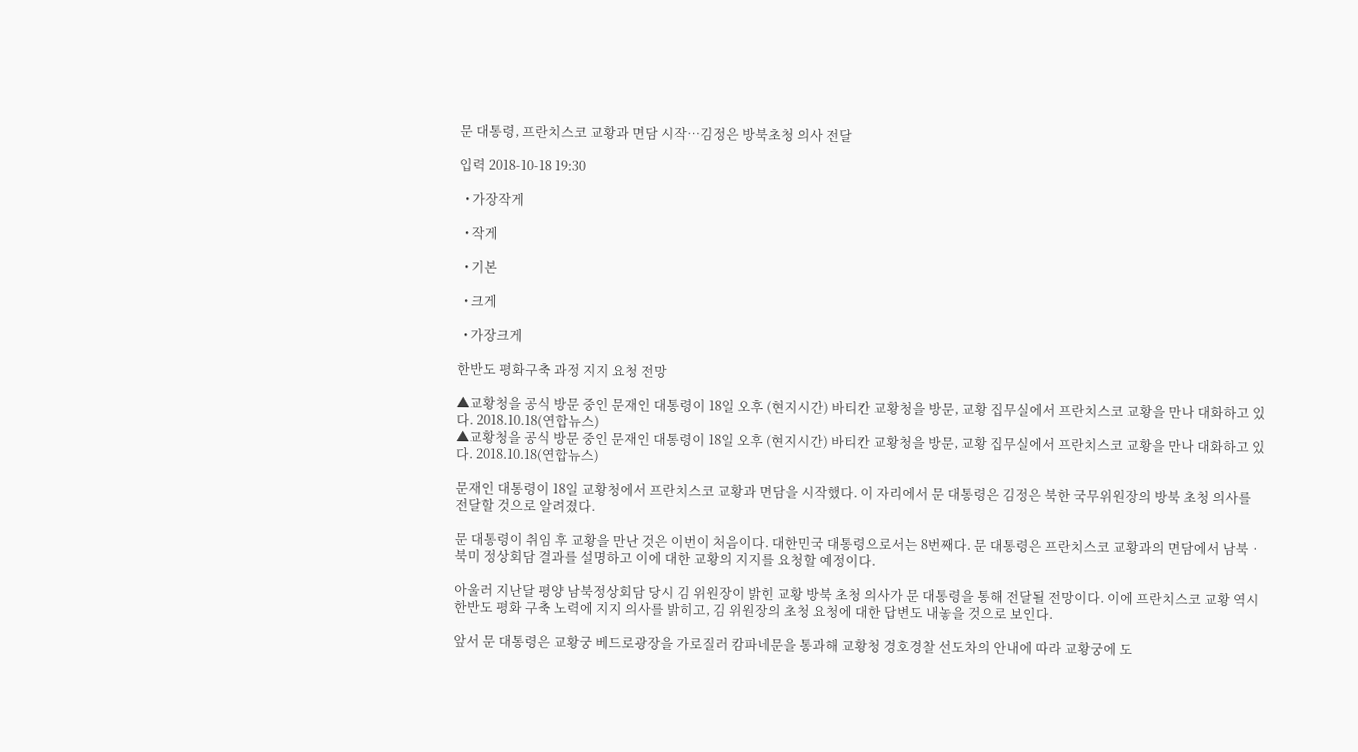문 대통령, 프란치스코 교황과 면담 시작…김정은 방북초청 의사 전달

입력 2018-10-18 19:30

  • 가장작게

  • 작게

  • 기본

  • 크게

  • 가장크게

한반도 평화구축 과정 지지 요청 전망

▲교황청을 공식 방문 중인 문재인 대통령이 18일 오후 (현지시간) 바티칸 교황청을 방문, 교황 집무실에서 프란치스코 교황을 만나 대화하고 있다. 2018.10.18(연합뉴스)
▲교황청을 공식 방문 중인 문재인 대통령이 18일 오후 (현지시간) 바티칸 교황청을 방문, 교황 집무실에서 프란치스코 교황을 만나 대화하고 있다. 2018.10.18(연합뉴스)

문재인 대통령이 18일 교황청에서 프란치스코 교황과 면담을 시작했다. 이 자리에서 문 대통령은 김정은 북한 국무위원장의 방북 초청 의사를 전달할 것으로 알려졌다.

문 대통령이 취임 후 교황을 만난 것은 이번이 처음이다. 대한민국 대통령으로서는 8번째다. 문 대통령은 프란치스코 교황과의 면담에서 남북‧북미 정상회담 결과를 설명하고 이에 대한 교황의 지지를 요청할 예정이다.

아울러 지난달 평양 남북정상회담 당시 김 위원장이 밝힌 교황 방북 초청 의사가 문 대통령을 통해 전달될 전망이다. 이에 프란치스코 교황 역시 한반도 평화 구축 노력에 지지 의사를 밝히고, 김 위원장의 초청 요청에 대한 답변도 내놓을 것으로 보인다.

앞서 문 대통령은 교황궁 베드로광장을 가로질러 캄파네문을 통과해 교황청 경호경찰 선도차의 안내에 따라 교황궁에 도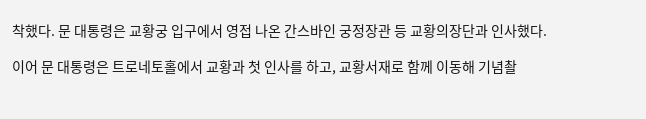착했다. 문 대통령은 교황궁 입구에서 영접 나온 간스바인 궁정장관 등 교황의장단과 인사했다.

이어 문 대통령은 트로네토홀에서 교황과 첫 인사를 하고, 교황서재로 함께 이동해 기념촬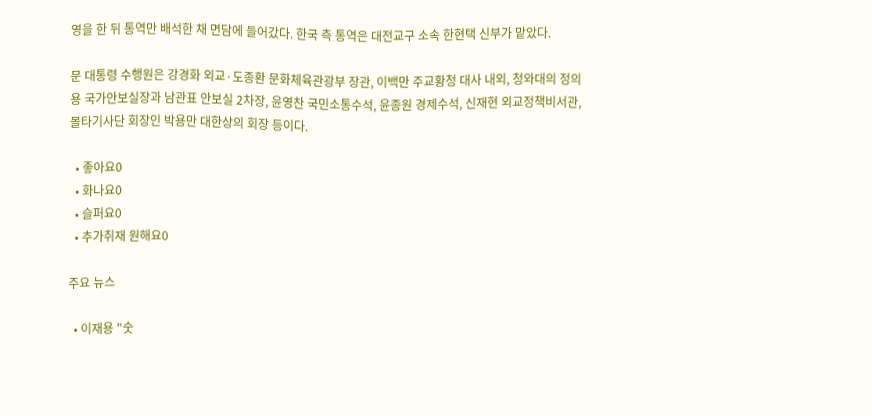영을 한 뒤 통역만 배석한 채 면담에 들어갔다. 한국 측 통역은 대전교구 소속 한현택 신부가 맡았다.

문 대통령 수행원은 강경화 외교·도종환 문화체육관광부 장관, 이백만 주교황청 대사 내외, 청와대의 정의용 국가안보실장과 남관표 안보실 2차장, 윤영찬 국민소통수석, 윤종원 경제수석, 신재현 외교정책비서관, 몰타기사단 회장인 박용만 대한상의 회장 등이다.

  • 좋아요0
  • 화나요0
  • 슬퍼요0
  • 추가취재 원해요0

주요 뉴스

  • 이재용 "숫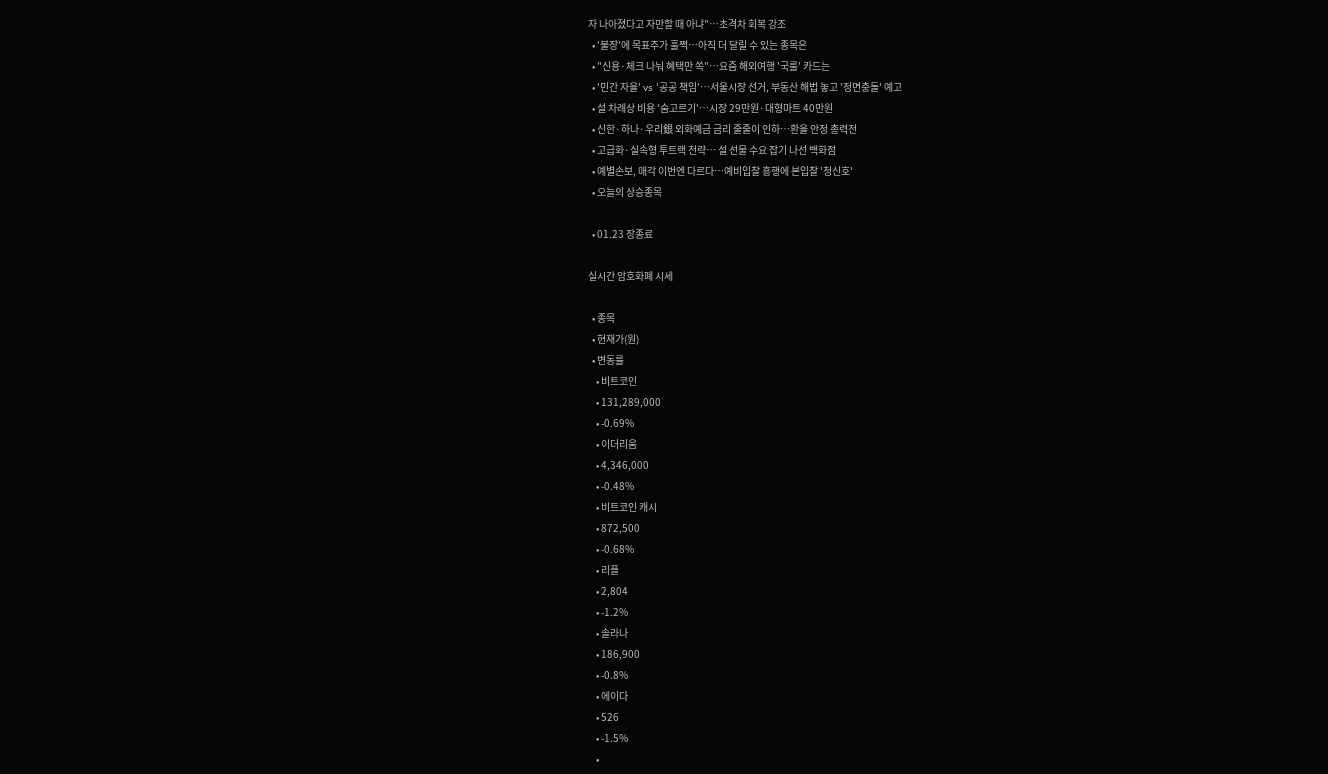자 나아졌다고 자만할 때 아냐"…초격차 회복 강조
  • '불장'에 목표주가 훌쩍…아직 더 달릴 수 있는 종목은
  • "신용·체크 나눠 혜택만 쏙"…요즘 해외여행 '국룰' 카드는
  • '민간 자율' vs '공공 책임'…서울시장 선거, 부동산 해법 놓고 '정면충돌' 예고
  • 설 차례상 비용 '숨고르기'…시장 29만원·대형마트 40만원
  • 신한·하나·우리銀 외화예금 금리 줄줄이 인하…환율 안정 총력전
  • 고급화·실속형 투트랙 전략… 설 선물 수요 잡기 나선 백화점
  • 예별손보, 매각 이번엔 다르다…예비입찰 흥행에 본입찰 '청신호'
  • 오늘의 상승종목

  • 01.23 장종료

실시간 암호화폐 시세

  • 종목
  • 현재가(원)
  • 변동률
    • 비트코인
    • 131,289,000
    • -0.69%
    • 이더리움
    • 4,346,000
    • -0.48%
    • 비트코인 캐시
    • 872,500
    • -0.68%
    • 리플
    • 2,804
    • -1.2%
    • 솔라나
    • 186,900
    • -0.8%
    • 에이다
    • 526
    • -1.5%
    •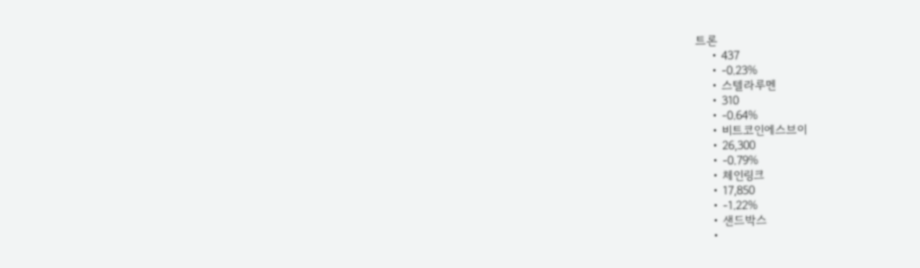트론
    • 437
    • -0.23%
    • 스텔라루멘
    • 310
    • -0.64%
    • 비트코인에스브이
    • 26,300
    • -0.79%
    • 체인링크
    • 17,850
    • -1.22%
    • 샌드박스
    •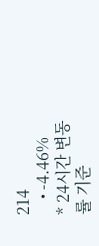214
    • -4.46%
* 24시간 변동률 기준